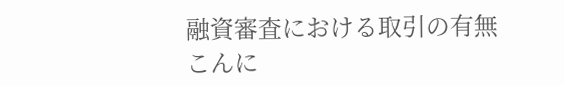融資審査における取引の有無
こんに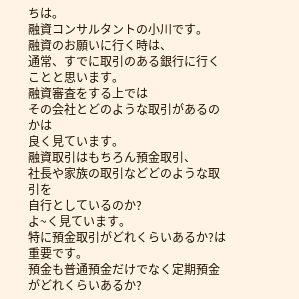ちは。
融資コンサルタントの小川です。
融資のお願いに行く時は、
通常、すでに取引のある銀行に行くことと思います。
融資審査をする上では
その会社とどのような取引があるのかは
良く見ています。
融資取引はもちろん預金取引、
社長や家族の取引などどのような取引を
自行としているのか?
よ~く見ています。
特に預金取引がどれくらいあるか?は重要です。
預金も普通預金だけでなく定期預金がどれくらいあるか?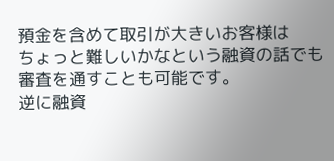預金を含めて取引が大きいお客様は
ちょっと難しいかなという融資の話でも
審査を通すことも可能です。
逆に融資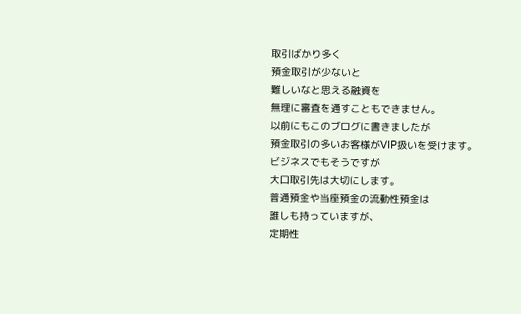取引ばかり多く
預金取引が少ないと
難しいなと思える融資を
無理に審査を通すこともできません。
以前にもこのブログに書きましたが
預金取引の多いお客様がVIP扱いを受けます。
ビジネスでもそうですが
大口取引先は大切にします。
普通預金や当座預金の流動性預金は
誰しも持っていますが、
定期性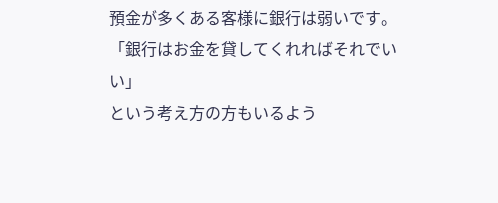預金が多くある客様に銀行は弱いです。
「銀行はお金を貸してくれればそれでいい」
という考え方の方もいるよう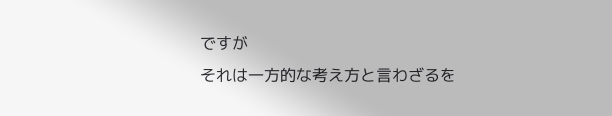ですが
それは一方的な考え方と言わざるを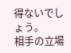得ないでしょう。
相手の立場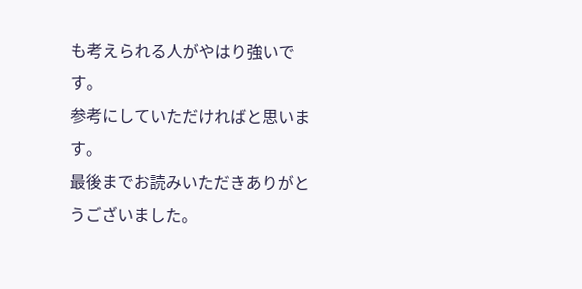も考えられる人がやはり強いです。
参考にしていただければと思います。
最後までお読みいただきありがとうございました。